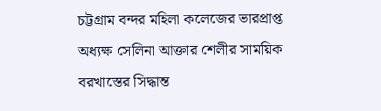চট্টগ্রাম বন্দর মহিলা কলেজের ভারপ্রাপ্ত অধ্যক্ষ সেলিনা আক্তার শেলীর সাময়িক বরখাস্তের সিদ্ধান্ত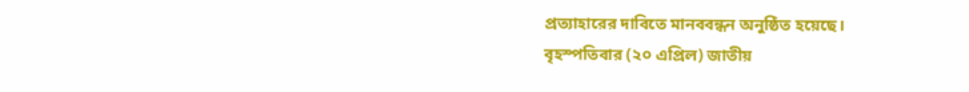প্রত্যাহারের দাবিতে মানববন্ধন অনুষ্ঠিত হয়েছে।
বৃহস্পতিবার (২০ এপ্রিল) জাতীয়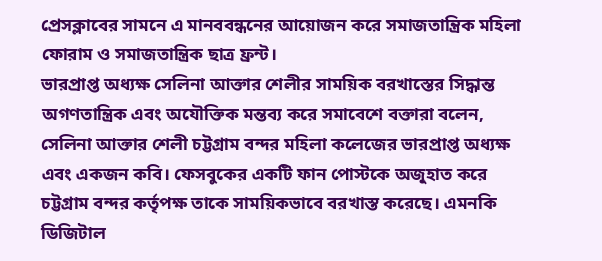প্রেসক্লাবের সামনে এ মানববন্ধনের আয়োজন করে সমাজতান্ত্রিক মহিলা ফোরাম ও সমাজতান্ত্রিক ছাত্র ফ্রন্ট।
ভারপ্রাপ্ত অধ্যক্ষ সেলিনা আক্তার শেলীর সাময়িক বরখাস্তের সিদ্ধান্ত অগণতান্ত্রিক এবং অযৌক্তিক মন্তব্য করে সমাবেশে বক্তারা বলেন, সেলিনা আক্তার শেলী চট্টগ্রাম বন্দর মহিলা কলেজের ভারপ্রাপ্ত অধ্যক্ষ এবং একজন কবি। ফেসবুকের একটি ফান পোস্টকে অজুহাত করে চট্টগ্রাম বন্দর কর্তৃপক্ষ তাকে সাময়িকভাবে বরখাস্ত করেছে। এমনকি ডিজিটাল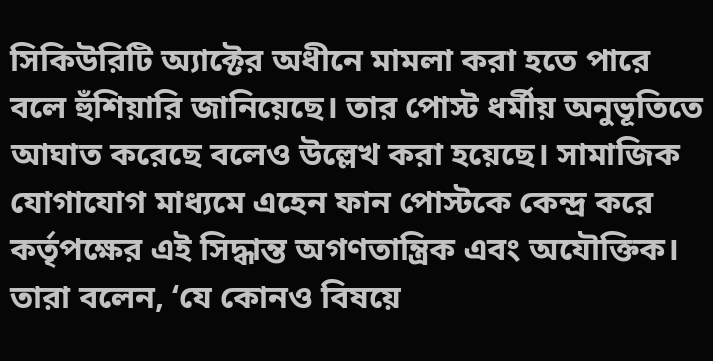সিকিউরিটি অ্যাক্টের অধীনে মামলা করা হতে পারে বলে হুঁশিয়ারি জানিয়েছে। তার পোস্ট ধর্মীয় অনুভূতিতে আঘাত করেছে বলেও উল্লেখ করা হয়েছে। সামাজিক যোগাযোগ মাধ্যমে এহেন ফান পোস্টকে কেন্দ্র করে কর্তৃপক্ষের এই সিদ্ধান্ত অগণতান্ত্রিক এবং অযৌক্তিক।
তারা বলেন, ‘যে কোনও বিষয়ে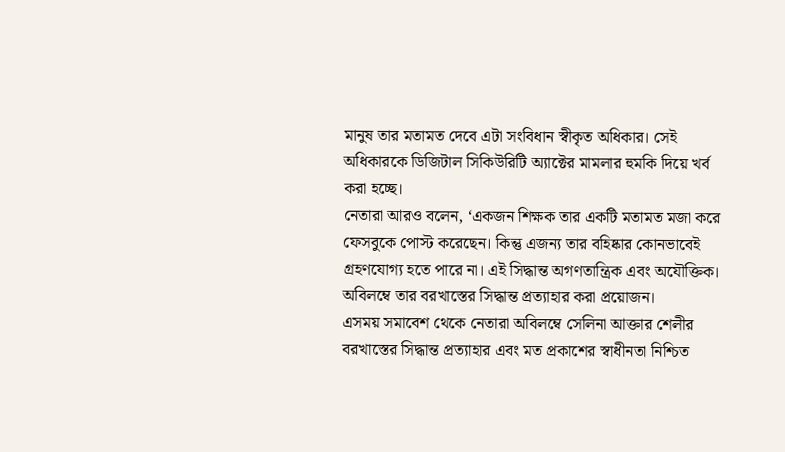মানুষ তার মতামত দেবে এটা সংবিধান স্বীকৃত অধিকার। সেই অধিকারকে ডিজিটাল সিকিউরিটি অ্যাক্টের মামলার হুমকি দিয়ে খর্ব করা হচ্ছে।
নেতারা আরও বলেন, ‘একজন শিক্ষক তার একটি মতামত মজা করে ফেসবুকে পোস্ট করেছেন। কিন্তু এজন্য তার বহিষ্কার কোনভাবেই গ্রহণযোগ্য হতে পারে না। এই সিদ্ধান্ত অগণতান্ত্রিক এবং অযৌক্তিক। অবিলম্বে তার বরখাস্তের সিদ্ধান্ত প্রত্যাহার করা প্রয়োজন।
এসময় সমাবেশ থেকে নেতারা অবিলম্বে সেলিনা আক্তার শেলীর বরখাস্তের সিদ্ধান্ত প্রত্যাহার এবং মত প্রকাশের স্বাধীনতা নিশ্চিত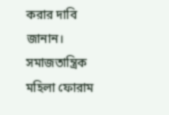করার দাবি জানান।
সমাজতান্ত্রিক মহিলা ফোরাম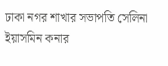ঢাকা নগর শাখার সভাপতি সেলিনা ইয়াসমিন কনার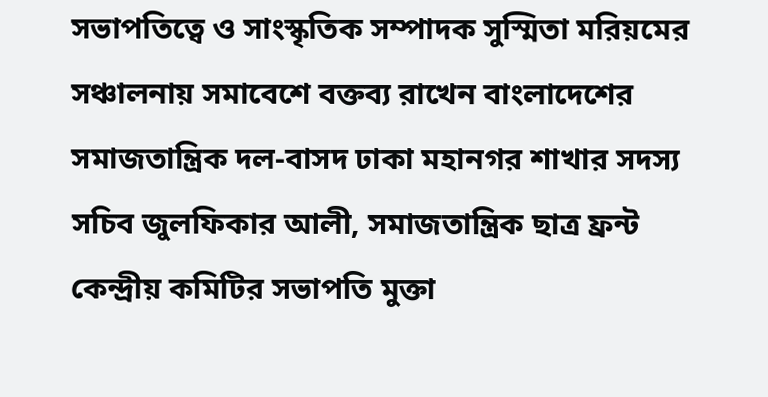সভাপতিত্বে ও সাংস্কৃতিক সম্পাদক সুস্মিতা মরিয়মের সঞ্চালনায় সমাবেশে বক্তব্য রাখেন বাংলাদেশের সমাজতান্ত্রিক দল-বাসদ ঢাকা মহানগর শাখার সদস্য সচিব জুলফিকার আলী, সমাজতান্ত্রিক ছাত্র ফ্রন্ট কেন্দ্রীয় কমিটির সভাপতি মুক্তা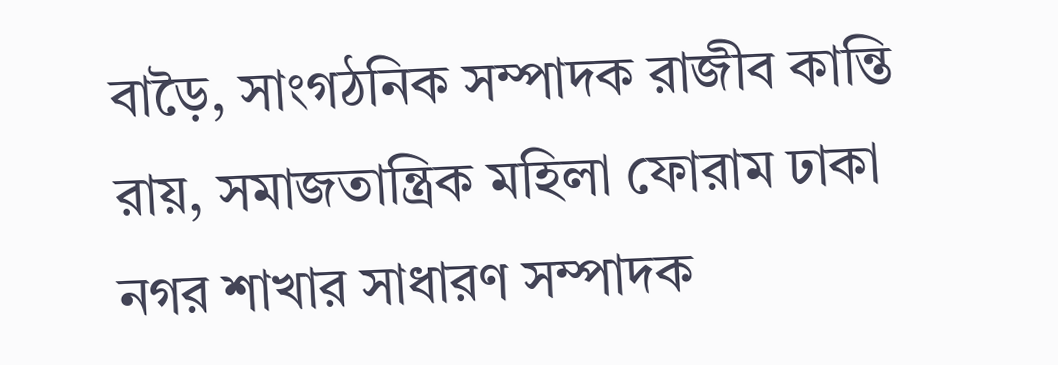বাড়ৈ, সাংগঠনিক সম্পাদক রাজীব কান্তি রায়, সমাজতান্ত্রিক মহিলা ফোরাম ঢাকা নগর শাখার সাধারণ সম্পাদক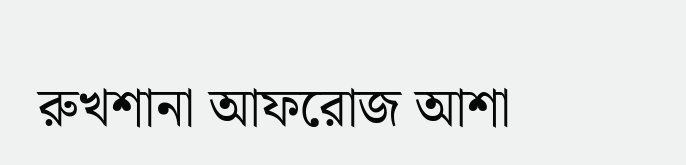রুখশানা আফরোজ আশা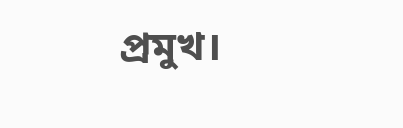প্রমুখ।